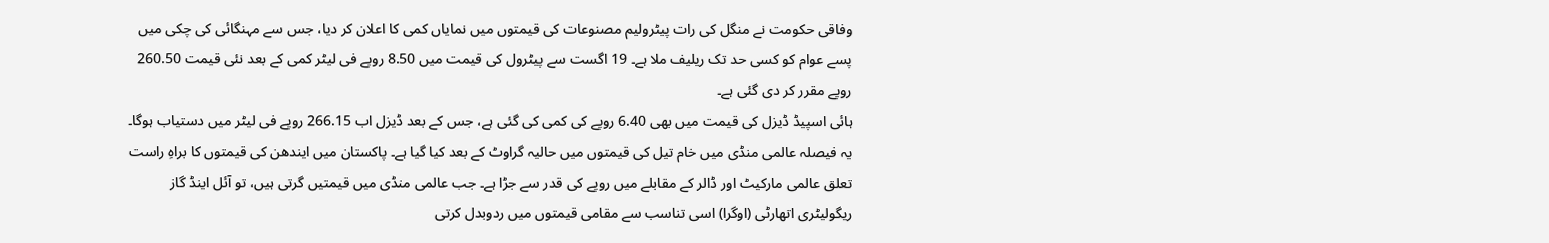وفاقی حکومت نے منگل کی رات پیٹرولیم مصنوعات کی قیمتوں میں نمایاں کمی کا اعلان کر دیا، جس سے مہنگائی کی چکی میں پسے عوام کو کسی حد تک ریلیف ملا ہے۔ 19 اگست سے پیٹرول کی قیمت میں 8.50 روپے فی لیٹر کمی کے بعد نئی قیمت 260.50 روپے مقرر کر دی گئی ہے۔
ہائی اسپیڈ ڈیزل کی قیمت میں بھی 6.40 روپے کی کمی کی گئی ہے، جس کے بعد ڈیزل اب 266.15 روپے فی لیٹر میں دستیاب ہوگا۔
یہ فیصلہ عالمی منڈی میں خام تیل کی قیمتوں میں حالیہ گراوٹ کے بعد کیا گیا ہے۔ پاکستان میں ایندھن کی قیمتوں کا براہِ راست تعلق عالمی مارکیٹ اور ڈالر کے مقابلے میں روپے کی قدر سے جڑا ہے۔ جب عالمی منڈی میں قیمتیں گرتی ہیں، تو آئل اینڈ گاز ریگولیٹری اتھارٹی (اوگرا) اسی تناسب سے مقامی قیمتوں میں ردوبدل کرتی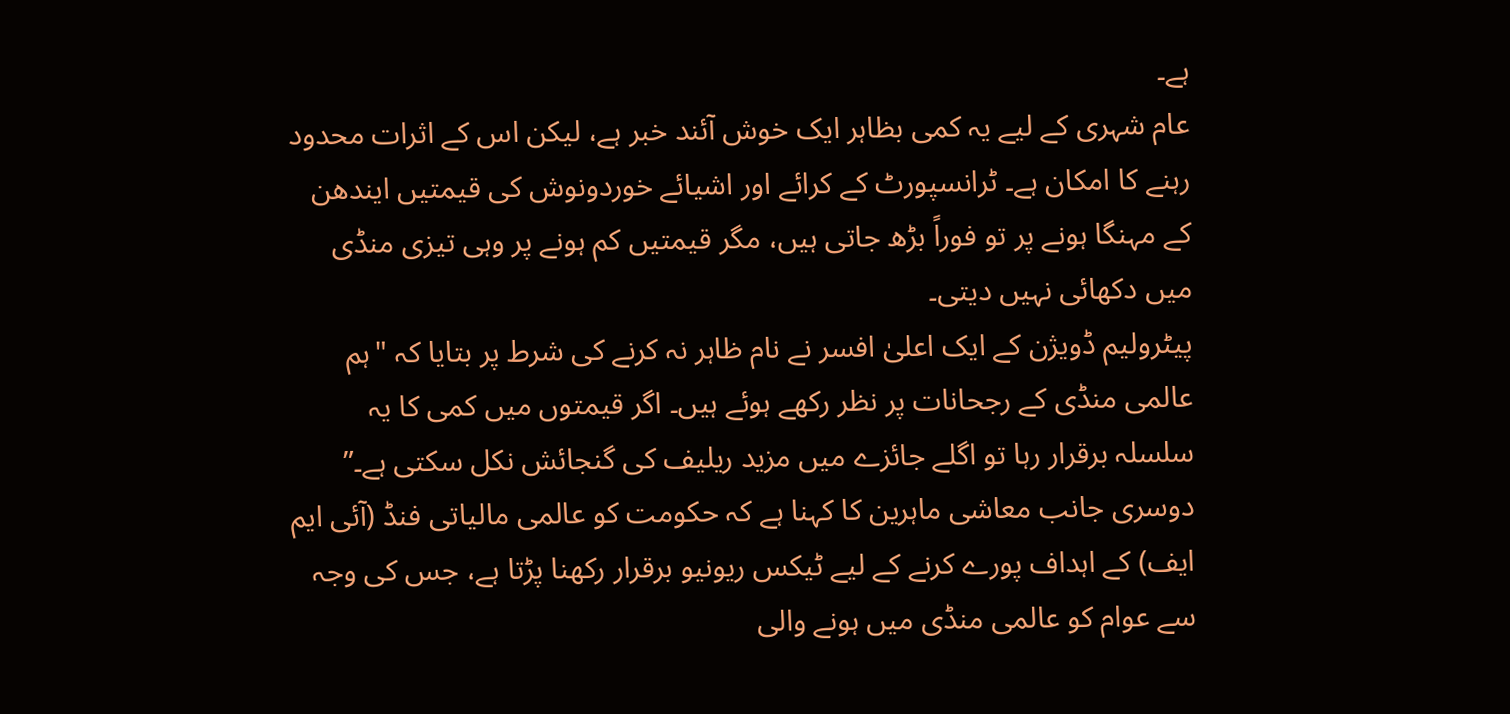ہے۔
عام شہری کے لیے یہ کمی بظاہر ایک خوش آئند خبر ہے، لیکن اس کے اثرات محدود رہنے کا امکان ہے۔ ٹرانسپورٹ کے کرائے اور اشیائے خوردونوش کی قیمتیں ایندھن کے مہنگا ہونے پر تو فوراً بڑھ جاتی ہیں، مگر قیمتیں کم ہونے پر وہی تیزی منڈی میں دکھائی نہیں دیتی۔
پیٹرولیم ڈویژن کے ایک اعلیٰ افسر نے نام ظاہر نہ کرنے کی شرط پر بتایا کہ "ہم عالمی منڈی کے رجحانات پر نظر رکھے ہوئے ہیں۔ اگر قیمتوں میں کمی کا یہ سلسلہ برقرار رہا تو اگلے جائزے میں مزید ریلیف کی گنجائش نکل سکتی ہے۔”
دوسری جانب معاشی ماہرین کا کہنا ہے کہ حکومت کو عالمی مالیاتی فنڈ (آئی ایم ایف) کے اہداف پورے کرنے کے لیے ٹیکس ریونیو برقرار رکھنا پڑتا ہے، جس کی وجہ سے عوام کو عالمی منڈی میں ہونے والی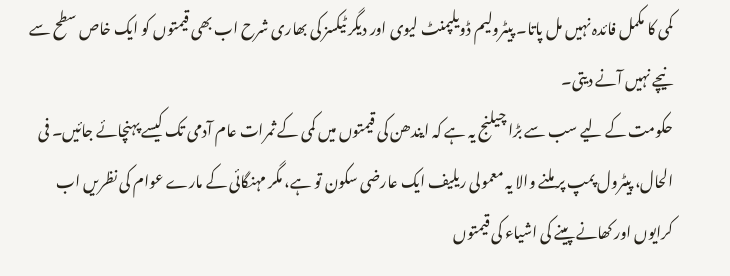کمی کا مکمل فائدہ نہیں مل پاتا۔ پیٹرولیم ڈویلپمنٹ لیوی اور دیگر ٹیکسز کی بھاری شرح اب بھی قیمتوں کو ایک خاص سطح سے نیچے نہیں آنے دیتی۔
حکومت کے لیے سب سے بڑا چیلنج یہ ہے کہ ایندھن کی قیمتوں میں کمی کے ثمرات عام آدمی تک کیسے پہنچائے جائیں۔ فی الحال، پیٹرول پمپ پر ملنے والا یہ معمولی ریلیف ایک عارضی سکون تو ہے، مگر مہنگائی کے مارے عوام کی نظریں اب کرایوں اور کھانے پینے کی اشیاء کی قیمتوں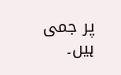پر جمی ہیں۔